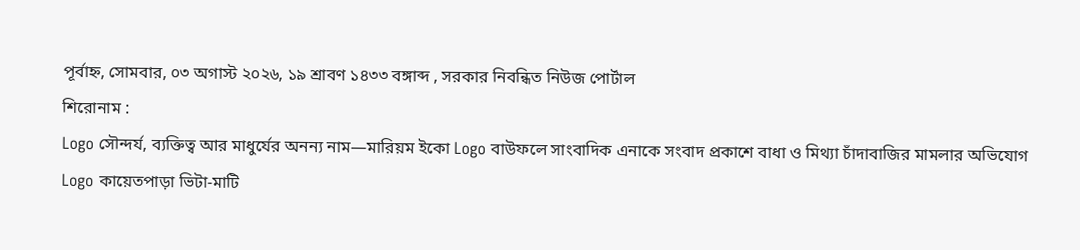পূর্বাহ্ন, সোমবার, ০৩ অগাস্ট ২০২৬, ১৯ শ্রাবণ ১৪৩৩ বঙ্গাব্দ , সরকার নিবন্ধিত নিউজ পোর্টাল
শিরোনাম :
Logo সৌন্দর্য, ব্যক্তিত্ব আর মাধুর্যের অনন্য নাম—মারিয়ম ইকো Logo বাউফলে সাংবাদিক এনাকে সংবাদ প্রকাশে বাধা ও মিথ্যা চাঁদাবাজির মামলার অভিযোগ Logo কায়েতপাড়া ভিটা-মাটি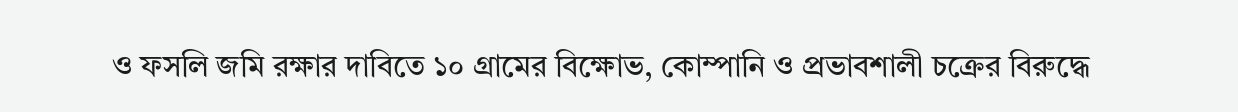ও ফসলি জমি রক্ষার দাবিতে ১০ গ্রামের বিক্ষোভ, কোম্পানি ও প্রভাবশালী চক্রের বিরুদ্ধে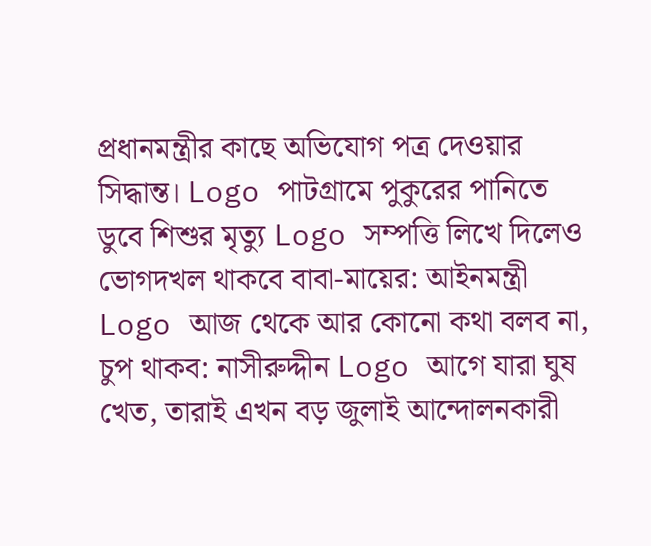প্রধানমন্ত্রীর কাছে অভিযোগ পত্র দেওয়ার সিদ্ধান্ত। Logo পাটগ্রামে পুকুরের পানিতে ডুবে শিশুর মৃত্যু Logo সম্পত্তি লিখে দিলেও ভোগদখল থাকবে বাবা-মায়ের: আইনমন্ত্রী Logo আজ থেকে আর কোনো কথা বলব না, চুপ থাকব: নাসীরুদ্দীন Logo আগে যারা ঘুষ খেত, তারাই এখন বড় জুলাই আন্দোলনকারী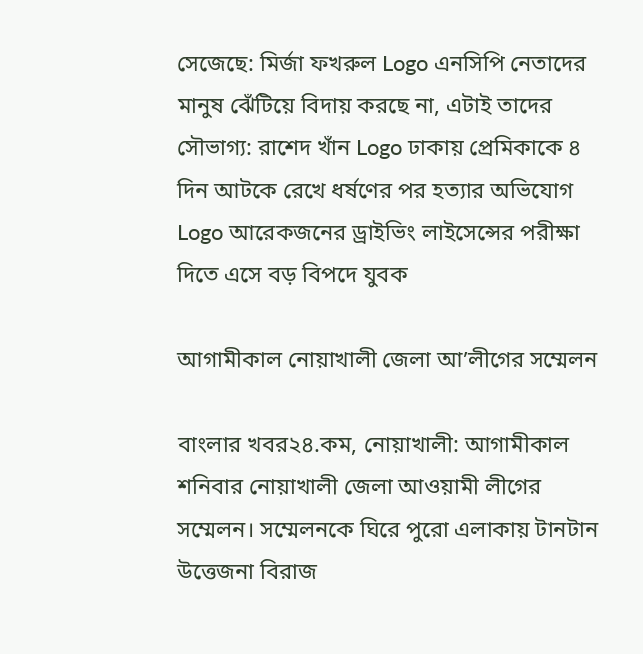সেজেছে: মির্জা ফখরুল Logo এনসিপি নেতাদের মানুষ ঝেঁটিয়ে বিদায় করছে না, এটাই তাদের সৌভাগ্য: রাশেদ খাঁন Logo ঢাকায় প্রেমিকাকে ৪ দিন আটকে রেখে ধর্ষণের পর হত্যার অভিযোগ Logo আরেকজনের ড্রাইভিং লাইসেন্সের পরীক্ষা দিতে এসে বড় বিপদে যুবক

আগামীকাল নোয়াখালী জেলা আ’লীগের সম্মেলন

বাংলার খবর২৪.কম, নোয়াখালী: আগামীকাল শনিবার নোয়াখালী জেলা আওয়ামী লীগের সম্মেলন। সম্মেলনকে ঘিরে পুরো এলাকায় টানটান উত্তেজনা বিরাজ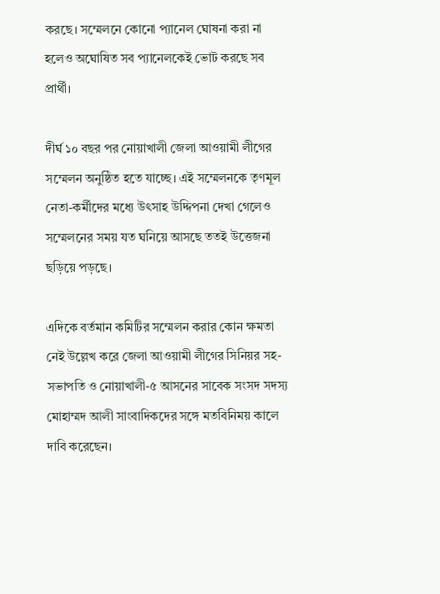করছে। সম্মেলনে কোনো প্যানেল ঘোষনা করা না হলেও অঘোষিত সব প্যানেলকেই ভোট করছে সব প্রার্থী।

দীর্ঘ ১০ বছর পর নোয়াখালী জেলা আওয়ামী লীগের সম্মেলন অনুষ্ঠিত হতে যাচ্ছে। এই সম্মেলনকে তৃণমূল নেতা-কর্মীদের মধ্যে উৎসাহ উদ্দিপনা দেখা গেলেও সম্মেলনের সময় যত ঘনিয়ে আসছে ততই উত্তেজনা ছড়িয়ে পড়ছে।

এদিকে বর্তমান কমিটির সম্মেলন করার কোন ক্ষমতা নেই উল্লেখ করে জেলা আওয়ামী লীগের সিনিয়র সহ-সভাপতি ও নোয়াখালী-৫ আসনের সাবেক সংসদ সদস্য মোহাম্মদ আলী সাংবাদিকদের সঙ্গে মতবিনিময় কালে দাবি করেছেন।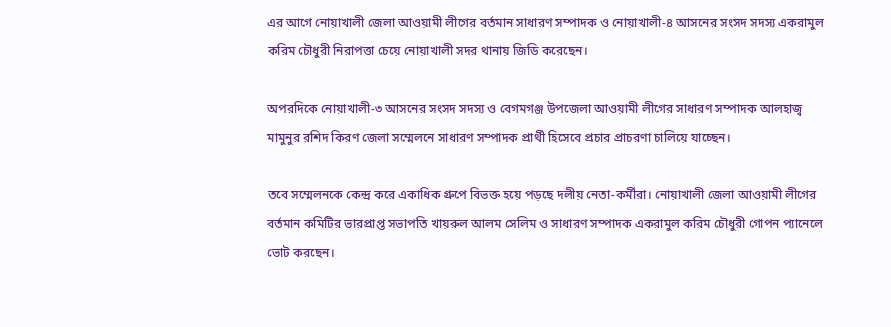এর আগে নোয়াখালী জেলা আওয়ামী লীগের বর্তমান সাধারণ সম্পাদক ও নোয়াখালী-৪ আসনের সংসদ সদস্য একরামুল করিম চৌধুরী নিরাপত্তা চেয়ে নোয়াখালী সদর থানায় জিডি করেছেন।

অপরদিকে নোয়াখালী-৩ আসনের সংসদ সদস্য ও বেগমগঞ্জ উপজেলা আওয়ামী লীগের সাধারণ সম্পাদক আলহাজ্ব মামুনুর রশিদ কিরণ জেলা সম্মেলনে সাধারণ সম্পাদক প্রার্থী হিসেবে প্রচার প্রাচরণা চালিয়ে যাচ্ছেন।

তবে সম্মেলনকে কেন্দ্র করে একাধিক গ্রুপে বিভক্ত হয়ে পড়ছে দলীয় নেতা-কর্মীরা। নোয়াখালী জেলা আওয়ামী লীগের বর্তমান কমিটির ভারপ্রাপ্ত সভাপতি খায়রুল আলম সেলিম ও সাধারণ সম্পাদক একরামুল করিম চৌধুরী গোপন প্যানেলে ভোট করছেন।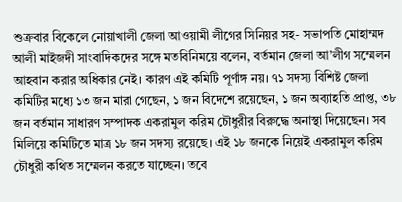শুক্রবার বিকেলে নোয়াখালী জেলা আওয়ামী লীগের সিনিয়র সহ- সভাপতি মোহাম্মদ আলী মাইজদী সাংবাদিকদের সঙ্গে মতবিনিময়ে বলেন, বর্তমান জেলা আ’লীগ সম্মেলন আহবান করার অধিকার নেই। কারণ এই কমিটি পূর্ণাঙ্গ নয়। ৭১ সদস্য বিশিষ্ট জেলা কমিটির মধ্যে ১৩ জন মারা গেছেন, ১ জন বিদেশে রয়েছেন, ১ জন অব্যাহতি প্রাপ্ত, ৩৮ জন বর্তমান সাধারণ সম্পাদক একরামুল করিম চৌধুরীর বিরুদ্ধে অনাস্থা দিয়েছেন। সব মিলিয়ে কমিটিতে মাত্র ১৮ জন সদস্য রয়েছে। এই ১৮ জনকে নিয়েই একরামুল করিম চৌধুরী কথিত সম্মেলন করতে যাচ্ছেন। তবে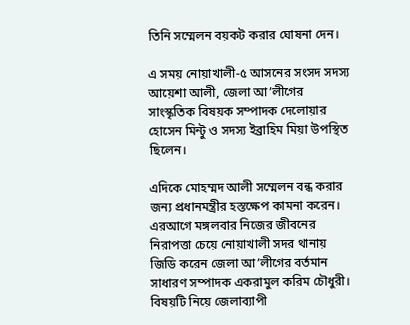তিনি সম্মেলন বয়কট করার ঘোষনা দেন।

এ সময় নোয়াখালী-৫ আসনের সংসদ সদস্য আয়েশা আলী, জেলা আ’লীগের সাংস্কৃতিক বিষয়ক সম্পাদক দেলোয়ার হোসেন মিন্টু ও সদস্য ইব্রাহিম মিয়া উপস্থিত ছিলেন।

এদিকে মোহম্মদ আলী সম্মেলন বন্ধ করার জন্য প্রধানমন্ত্রীর হস্তক্ষেপ কামনা করেন। এরআগে মঙ্গলবার নিজের জীবনের নিরাপত্তা চেয়ে নোয়াখালী সদর থানায় জিডি করেন জেলা আ’লীগের বর্তমান সাধারণ সম্পাদক একরামুল করিম চৌধুরী। বিষয়টি নিয়ে জেলাব্যাপী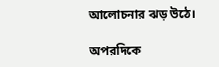আলোচনার ঝড় উঠে।

অপরদিকে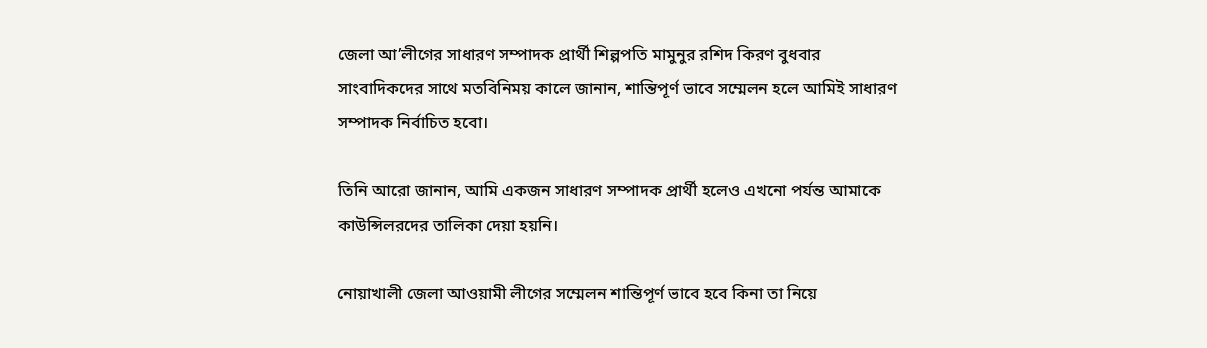জেলা আ’লীগের সাধারণ সম্পাদক প্রার্থী শিল্পপতি মামুনুর রশিদ কিরণ বুধবার সাংবাদিকদের সাথে মতবিনিময় কালে জানান, শান্তিপূর্ণ ভাবে সম্মেলন হলে আমিই সাধারণ সম্পাদক নির্বাচিত হবো।

তিনি আরো জানান, আমি একজন সাধারণ সম্পাদক প্রার্থী হলেও এখনো পর্যন্ত আমাকে কাউন্সিলরদের তালিকা দেয়া হয়নি।

নোয়াখালী জেলা আওয়ামী লীগের সম্মেলন শান্তিপূর্ণ ভাবে হবে কিনা তা নিয়ে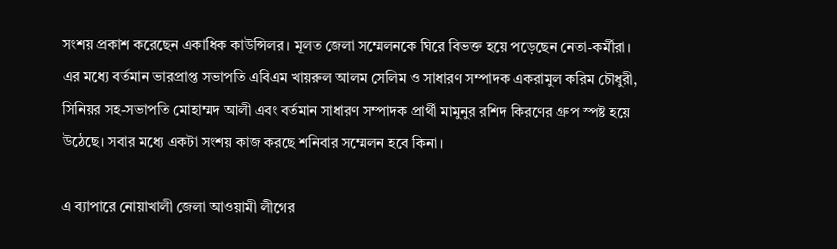সংশয় প্রকাশ করেছেন একাধিক কাউন্সিলর। মূলত জেলা সম্মেলনকে ঘিরে বিভক্ত হয়ে পড়েছেন নেতা-কর্মীরা। এর মধ্যে বর্তমান ভারপ্রাপ্ত সভাপতি এবিএম খায়রুল আলম সেলিম ও সাধারণ সম্পাদক একরামুল করিম চৌধুরী, সিনিয়র সহ-সভাপতি মোহাম্মদ আলী এবং বর্তমান সাধারণ সম্পাদক প্রার্থী মামুনুর রশিদ কিরণের গ্রুপ স্পষ্ট হয়ে উঠেছে। সবার মধ্যে একটা সংশয় কাজ করছে শনিবার সম্মেলন হবে কিনা।

এ ব্যাপারে নোয়াখালী জেলা আওয়ামী লীগের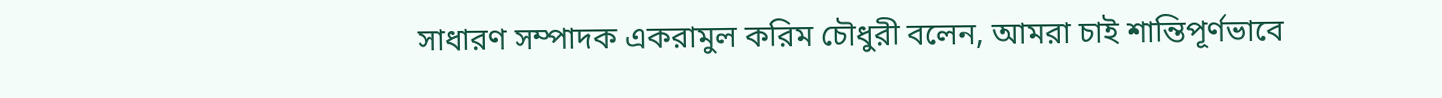সাধারণ সম্পাদক একরামুল করিম চৌধুরী বলেন, আমরা চাই শান্তিপূর্ণভাবে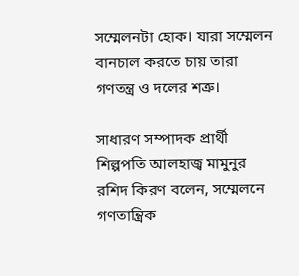সম্মেলনটা হোক। যারা সম্মেলন বানচাল করতে চায় তারা গণতন্ত্র ও দলের শত্রু।

সাধারণ সম্পাদক প্রার্থী শিল্পপতি আলহাজ্ব মামুনুর রশিদ কিরণ বলেন, সম্মেলনে গণতান্ত্রিক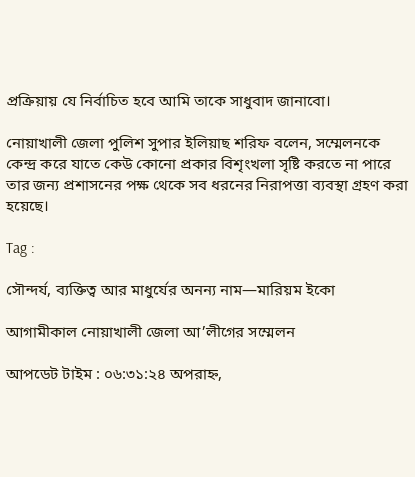প্রক্রিয়ায় যে নির্বাচিত হবে আমি তাকে সাধুবাদ জানাবো।

নোয়াখালী জেলা পুলিশ সুপার ইলিয়াছ শরিফ বলেন, সম্মেলনকে কেন্দ্র করে যাতে কেউ কোনো প্রকার বিশৃংখলা সৃষ্টি করতে না পারে তার জন্য প্রশাসনের পক্ষ থেকে সব ধরনের নিরাপত্তা ব্যবস্থা গ্রহণ করা হয়েছে।

Tag :

সৌন্দর্য, ব্যক্তিত্ব আর মাধুর্যের অনন্য নাম—মারিয়ম ইকো

আগামীকাল নোয়াখালী জেলা আ’লীগের সম্মেলন

আপডেট টাইম : ০৬:৩১:২৪ অপরাহ্ন,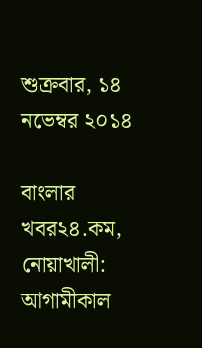শুক্রবার, ১৪ নভেম্বর ২০১৪

বাংলার খবর২৪.কম, নোয়াখালী: আগামীকাল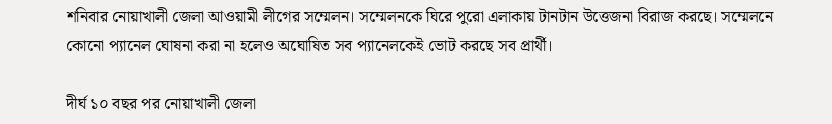শনিবার নোয়াখালী জেলা আওয়ামী লীগের সম্মেলন। সম্মেলনকে ঘিরে পুরো এলাকায় টানটান উত্তেজনা বিরাজ করছে। সম্মেলনে কোনো প্যানেল ঘোষনা করা না হলেও অঘোষিত সব প্যানেলকেই ভোট করছে সব প্রার্থী।

দীর্ঘ ১০ বছর পর নোয়াখালী জেলা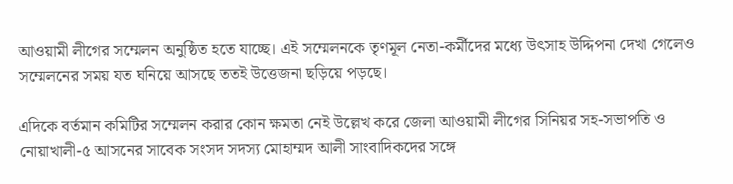আওয়ামী লীগের সম্মেলন অনুষ্ঠিত হতে যাচ্ছে। এই সম্মেলনকে তৃণমূল নেতা-কর্মীদের মধ্যে উৎসাহ উদ্দিপনা দেখা গেলেও সম্মেলনের সময় যত ঘনিয়ে আসছে ততই উত্তেজনা ছড়িয়ে পড়ছে।

এদিকে বর্তমান কমিটির সম্মেলন করার কোন ক্ষমতা নেই উল্লেখ করে জেলা আওয়ামী লীগের সিনিয়র সহ-সভাপতি ও নোয়াখালী-৫ আসনের সাবেক সংসদ সদস্য মোহাম্মদ আলী সাংবাদিকদের সঙ্গে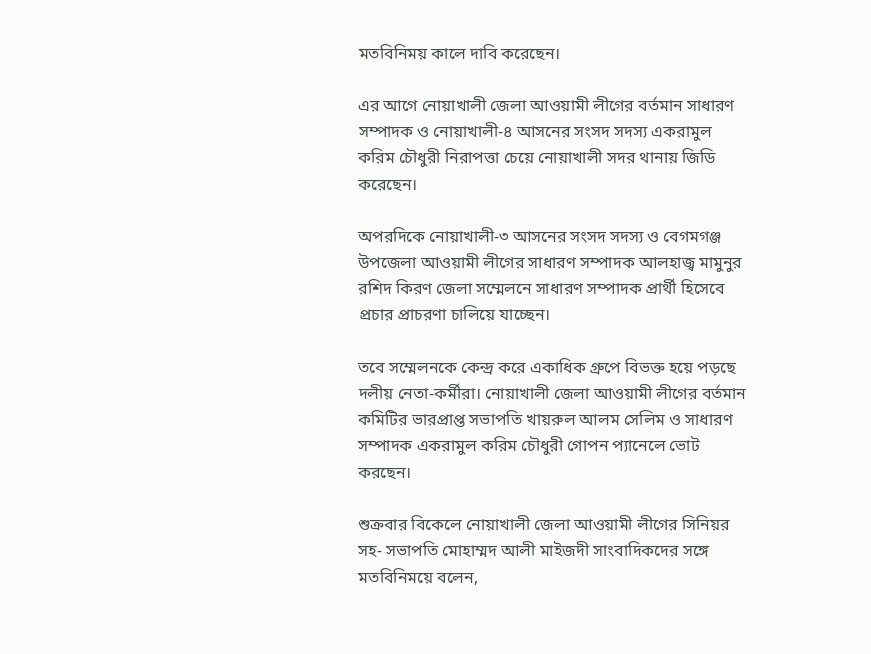মতবিনিময় কালে দাবি করেছেন।

এর আগে নোয়াখালী জেলা আওয়ামী লীগের বর্তমান সাধারণ সম্পাদক ও নোয়াখালী-৪ আসনের সংসদ সদস্য একরামুল করিম চৌধুরী নিরাপত্তা চেয়ে নোয়াখালী সদর থানায় জিডি করেছেন।

অপরদিকে নোয়াখালী-৩ আসনের সংসদ সদস্য ও বেগমগঞ্জ উপজেলা আওয়ামী লীগের সাধারণ সম্পাদক আলহাজ্ব মামুনুর রশিদ কিরণ জেলা সম্মেলনে সাধারণ সম্পাদক প্রার্থী হিসেবে প্রচার প্রাচরণা চালিয়ে যাচ্ছেন।

তবে সম্মেলনকে কেন্দ্র করে একাধিক গ্রুপে বিভক্ত হয়ে পড়ছে দলীয় নেতা-কর্মীরা। নোয়াখালী জেলা আওয়ামী লীগের বর্তমান কমিটির ভারপ্রাপ্ত সভাপতি খায়রুল আলম সেলিম ও সাধারণ সম্পাদক একরামুল করিম চৌধুরী গোপন প্যানেলে ভোট করছেন।

শুক্রবার বিকেলে নোয়াখালী জেলা আওয়ামী লীগের সিনিয়র সহ- সভাপতি মোহাম্মদ আলী মাইজদী সাংবাদিকদের সঙ্গে মতবিনিময়ে বলেন,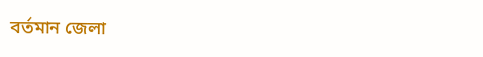বর্তমান জেলা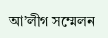আ’লীগ সম্মেলন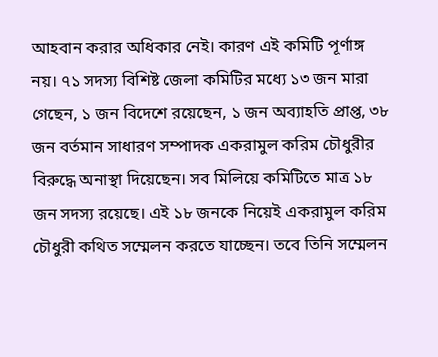আহবান করার অধিকার নেই। কারণ এই কমিটি পূর্ণাঙ্গ নয়। ৭১ সদস্য বিশিষ্ট জেলা কমিটির মধ্যে ১৩ জন মারা গেছেন, ১ জন বিদেশে রয়েছেন, ১ জন অব্যাহতি প্রাপ্ত, ৩৮ জন বর্তমান সাধারণ সম্পাদক একরামুল করিম চৌধুরীর বিরুদ্ধে অনাস্থা দিয়েছেন। সব মিলিয়ে কমিটিতে মাত্র ১৮ জন সদস্য রয়েছে। এই ১৮ জনকে নিয়েই একরামুল করিম চৌধুরী কথিত সম্মেলন করতে যাচ্ছেন। তবে তিনি সম্মেলন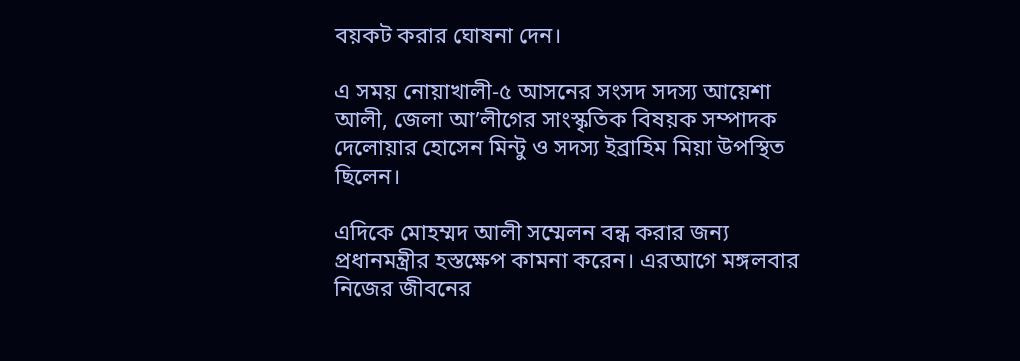বয়কট করার ঘোষনা দেন।

এ সময় নোয়াখালী-৫ আসনের সংসদ সদস্য আয়েশা আলী, জেলা আ’লীগের সাংস্কৃতিক বিষয়ক সম্পাদক দেলোয়ার হোসেন মিন্টু ও সদস্য ইব্রাহিম মিয়া উপস্থিত ছিলেন।

এদিকে মোহম্মদ আলী সম্মেলন বন্ধ করার জন্য প্রধানমন্ত্রীর হস্তক্ষেপ কামনা করেন। এরআগে মঙ্গলবার নিজের জীবনের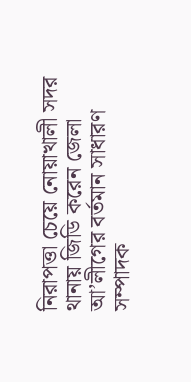নিরাপত্তা চেয়ে নোয়াখালী সদর থানায় জিডি করেন জেলা আ’লীগের বর্তমান সাধারণ সম্পাদক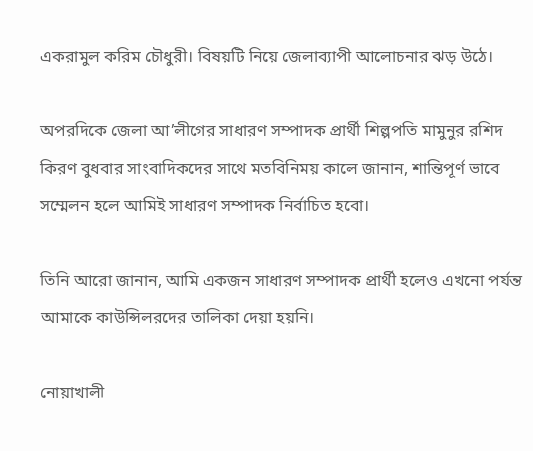একরামুল করিম চৌধুরী। বিষয়টি নিয়ে জেলাব্যাপী আলোচনার ঝড় উঠে।

অপরদিকে জেলা আ’লীগের সাধারণ সম্পাদক প্রার্থী শিল্পপতি মামুনুর রশিদ কিরণ বুধবার সাংবাদিকদের সাথে মতবিনিময় কালে জানান, শান্তিপূর্ণ ভাবে সম্মেলন হলে আমিই সাধারণ সম্পাদক নির্বাচিত হবো।

তিনি আরো জানান, আমি একজন সাধারণ সম্পাদক প্রার্থী হলেও এখনো পর্যন্ত আমাকে কাউন্সিলরদের তালিকা দেয়া হয়নি।

নোয়াখালী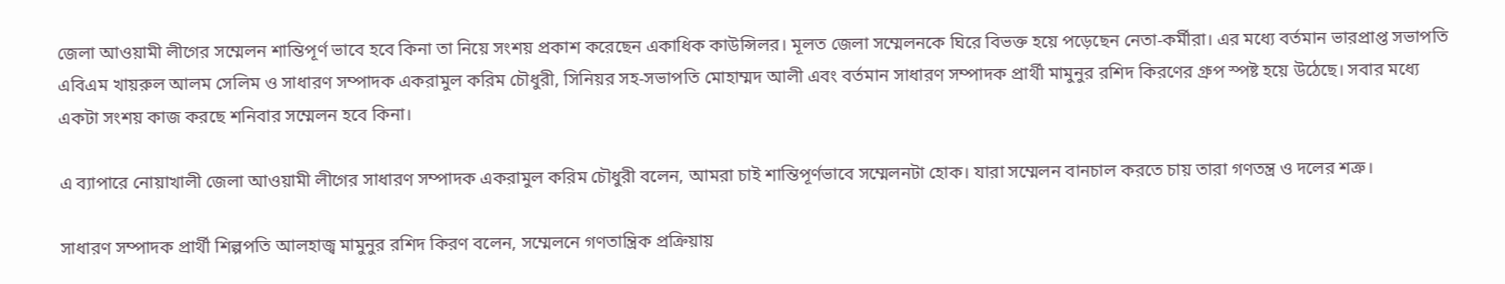জেলা আওয়ামী লীগের সম্মেলন শান্তিপূর্ণ ভাবে হবে কিনা তা নিয়ে সংশয় প্রকাশ করেছেন একাধিক কাউন্সিলর। মূলত জেলা সম্মেলনকে ঘিরে বিভক্ত হয়ে পড়েছেন নেতা-কর্মীরা। এর মধ্যে বর্তমান ভারপ্রাপ্ত সভাপতি এবিএম খায়রুল আলম সেলিম ও সাধারণ সম্পাদক একরামুল করিম চৌধুরী, সিনিয়র সহ-সভাপতি মোহাম্মদ আলী এবং বর্তমান সাধারণ সম্পাদক প্রার্থী মামুনুর রশিদ কিরণের গ্রুপ স্পষ্ট হয়ে উঠেছে। সবার মধ্যে একটা সংশয় কাজ করছে শনিবার সম্মেলন হবে কিনা।

এ ব্যাপারে নোয়াখালী জেলা আওয়ামী লীগের সাধারণ সম্পাদক একরামুল করিম চৌধুরী বলেন, আমরা চাই শান্তিপূর্ণভাবে সম্মেলনটা হোক। যারা সম্মেলন বানচাল করতে চায় তারা গণতন্ত্র ও দলের শত্রু।

সাধারণ সম্পাদক প্রার্থী শিল্পপতি আলহাজ্ব মামুনুর রশিদ কিরণ বলেন, সম্মেলনে গণতান্ত্রিক প্রক্রিয়ায়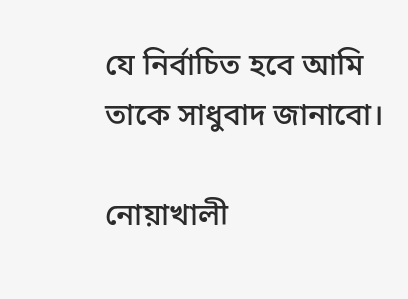যে নির্বাচিত হবে আমি তাকে সাধুবাদ জানাবো।

নোয়াখালী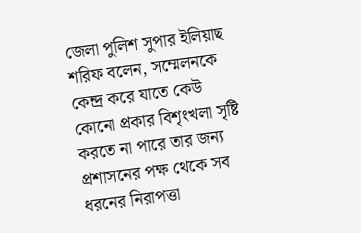জেলা পুলিশ সুপার ইলিয়াছ শরিফ বলেন, সম্মেলনকে কেন্দ্র করে যাতে কেউ কোনো প্রকার বিশৃংখলা সৃষ্টি করতে না পারে তার জন্য প্রশাসনের পক্ষ থেকে সব ধরনের নিরাপত্তা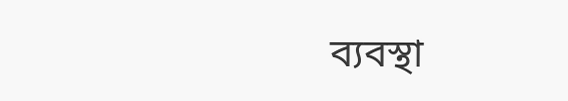ব্যবস্থা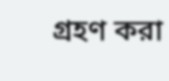গ্রহণ করা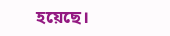হয়েছে।